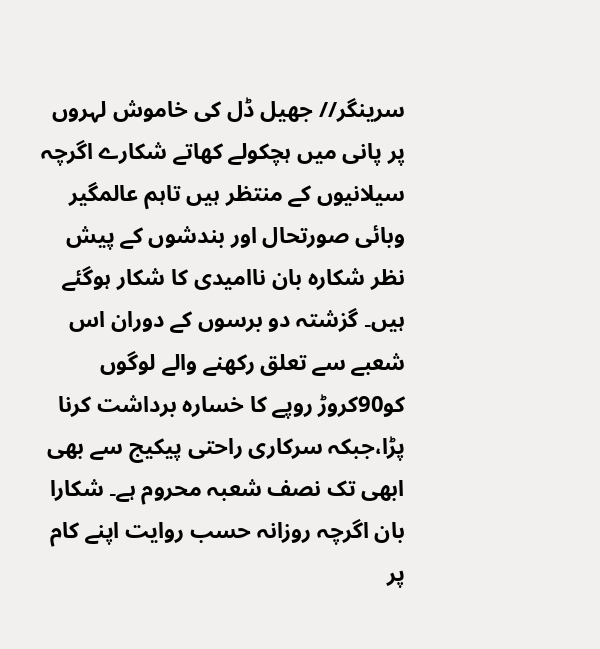سرینگر// جھیل ڈل کی خاموش لہروں پر پانی میں ہچکولے کھاتے شکارے اگرچہ سیلانیوں کے منتظر ہیں تاہم عالمگیر وبائی صورتحال اور بندشوں کے پیش نظر شکارہ بان ناامیدی کا شکار ہوگئے ہیں۔ گزشتہ دو برسوں کے دوران اس شعبے سے تعلق رکھنے والے لوگوں کو90کروڑ روپے کا خسارہ برداشت کرنا پڑا،جبکہ سرکاری راحتی پیکیج سے بھی ابھی تک نصف شعبہ محروم ہے۔ شکارا بان اگرچہ روزانہ حسب روایت اپنے کام پر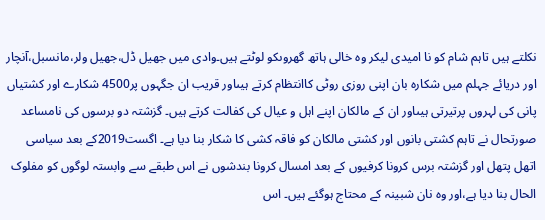نکلتے ہیں تاہم شام کو نا امیدی لیکر وہ خالی ہاتھ گھروںکو لوٹتے ہیں۔وادی میں جھیل ڈل،جھیل ولر،مانسبل،آنچار اور دریائے جہلم میں شکارہ بان اپنی روزی روٹی کاانتظام کرتے ہیںاور قریب ان جگہوں پر4500 شکارے اور کشتیاں پانی کی لہروں پرتیرتی ہیںاور ان کے مالکان اپنے اہل و عیال کی کفالت کرتے ہیں۔ گزشتہ دو برسوں کی نامساعد صورتحال نے تاہم کشتی بانوں اور کشتی مالکان کو فاقہ کشی کا شکار بنا دیا ہے۔ اگست2019کے بعد سیاسی اتھل پتھل اور گزشتہ برس کرونا کرفیوں کے بعد امسال کرونا بندشوں نے اس طبقے سے وابستہ لوگوں کو مفلوک الحال بنا دیا ہے،اور وہ نان شبینہ کے محتاج ہوگئے ہیں۔ اس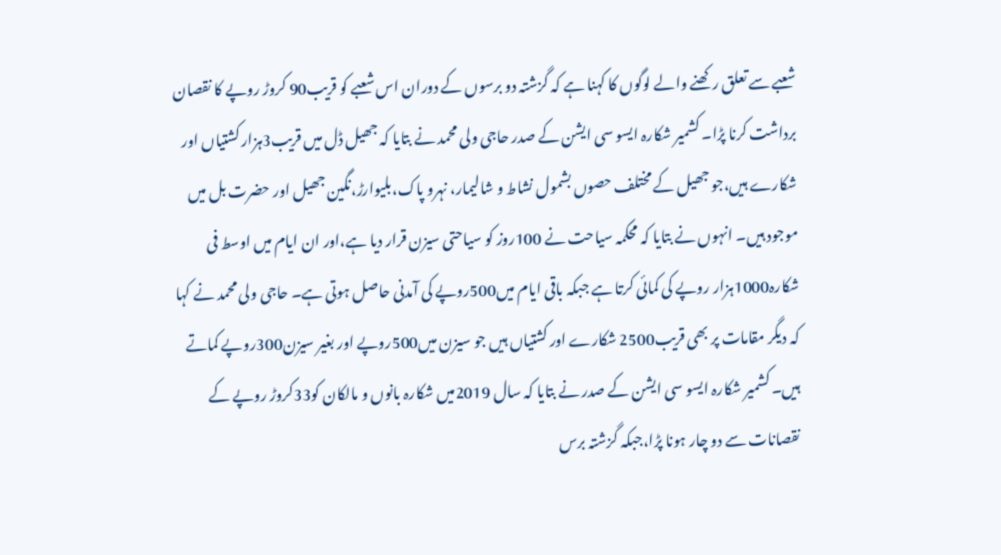شعبے سے تعلق رکھنے والے لوگوں کا کہنا ہے کہ گزشتہ دو برسوں کے دوران اس شعبے کو قریب90 کروڑ روپے کا نقصان برداشت کرنا پڑا۔ کشمیر شکارہ ایسو سی ایشن کے صدر حاجی ولی محمد نے بتایا کہ جھیل ڈل میں قریب3ہزار کشتیاں اور شکارے ہیں،جو جھیل کے مختلف حصوں بشمول نشاط و شالیمار، نہرو پاک،بلیوارڑ،نگین جھیل اور حضرت بل میں موجود ہیں۔ انہوں نے بتایا کہ محکمہ سیاحت نے 100روز کو سیاحتی سیزن قرار دیا ہے،اور ان ایام میں اوسط فی شکارہ1000ہزار روپے کی کمائی کرتا ہے جبکہ باقی ایام میں500روپے کی آمدنی حاصل ہوتی ہے۔ حاجی ولی محمد نے کہا کہ دیگر مقامات پر بھی قریب2500 شکارے اور کشتیاں ہیں جو سیزن میں500روپے اور بغیر سیزن300روپے کماتے ہیں۔ کشمیر شکارہ ایسو سی ایشن کے صدر نے بتایا کہ سال 2019میں شکارہ بانوں و مالکان کو33کروڑ روپے کے نقصانات سے دو چار ہونا پڑا،جبکہ گزشتہ برس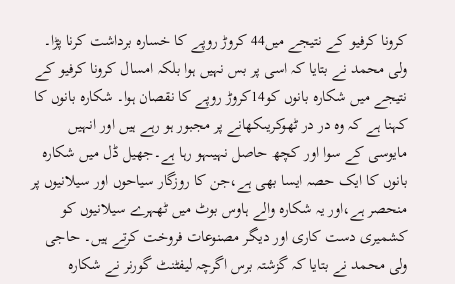کرونا کرفیو کے نتیجے میں44 کروڑ روپے کا خسارہ برداشت کرنا پڑا۔ ولی محمد نے بتایا کہ اسی پر بس نہیں ہوا بلکہ امسال کرونا کرفیو کے نتیجے میں شکارہ بانوں کو14کروڑ روپے کا نقصان ہوا۔ شکارہ بانوں کا کہنا ہے کہ وہ در در ٹھوکریںکھانے پر مجبور ہو رہے ہیں اور انہیں مایوسی کے سوا اور کچھ حاصل نہیںہو رہا ہے۔جھیل ڈل میں شکارہ بانوں کا ایک حصہ ایسا بھی ہے،جن کا روزگار سیاحوں اور سیلانیوں پر منحصر ہے،اور یہ شکارہ والے ہاوس بوٹ میں ٹھہرے سیلانیوں کو کشمیری دست کاری اور دیگر مصنوعات فروخت کرتے ہیں۔ حاجی ولی محمد نے بتایا کہ گزشتہ برس اگرچہ لیفٹنٹ گورنر نے شکارہ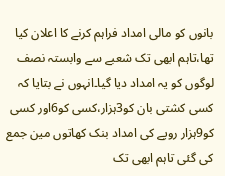بانوں کو مالی امداد فراہم کرنے کا اعلان کیا تھا،تاہم ابھی تک شعبے سے وابستہ نصف لوگوں کو یہ امداد دیا گیا۔انہوں نے بتایا کہ کسی کشتی بان کو3ہزار،کسی کو6اور کسی کو9ہزار روپے کی امداد بنک کھاتوں مین جمع کی گئی تاہم ابھی تک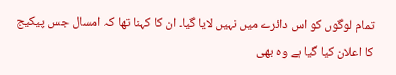تمام لوگوں کو اس دائرے میں نہیں لایا گیا۔ ان کا کہنا تھا کہ امسال جس پیکیج کا اعلان کیا گیا ہے وہ بھی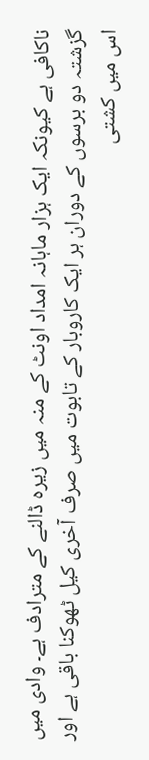ناکافی ہے کیونکہ ایک ہزار ماہانہ امداد اونٹ کے منہ میں زیرہ ڈالنے کے مترادف ہے۔ وادی میں گزشتہ دو برسوں کے دوران ہر ایک کاروبار کے تابوت میں صرف آخری کیل ٹھوکنا باقی ہے اور اس میں کشتی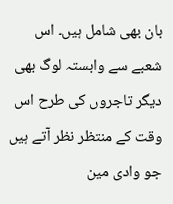بان بھی شامل ہیں۔ اس شعبے سے وابستہ لوگ بھی دیگر تاجروں کی طرح اس وقت کے منتظر نظر آتے ہیں جو وادی مین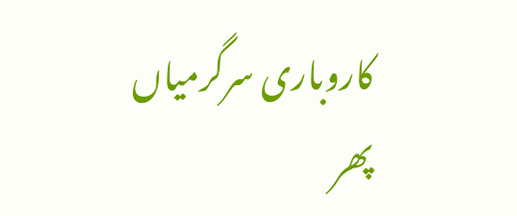کاروباری سرگرمیاں پھر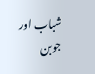شباب اور جوبن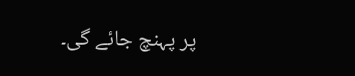پر پہنچ جائے گی۔